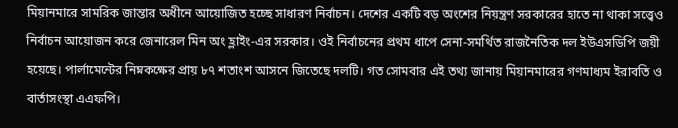মিয়ানমারে সামরিক জান্তার অধীনে আয়োজিত হচ্ছে সাধারণ নির্বাচন। দেশের একটি বড় অংশের নিয়ন্ত্রণ সরকারের হাতে না থাকা সত্ত্বেও নির্বাচন আয়োজন করে জেনারেল মিন অং হ্লাইং-এর সরকার। ওই নির্বাচনের প্রথম ধাপে সেনা-সমর্থিত রাজনৈতিক দল ইউএসডিপি জয়ী হয়েছে। পার্লামেন্টের নিম্নকক্ষের প্রায় ৮৭ শতাংশ আসনে জিতেছে দলটি। গত সোমবার এই তথ্য জানায় মিয়ানমারের গণমাধ্যম ইরাবতি ও বার্তাসংস্থা এএফপি।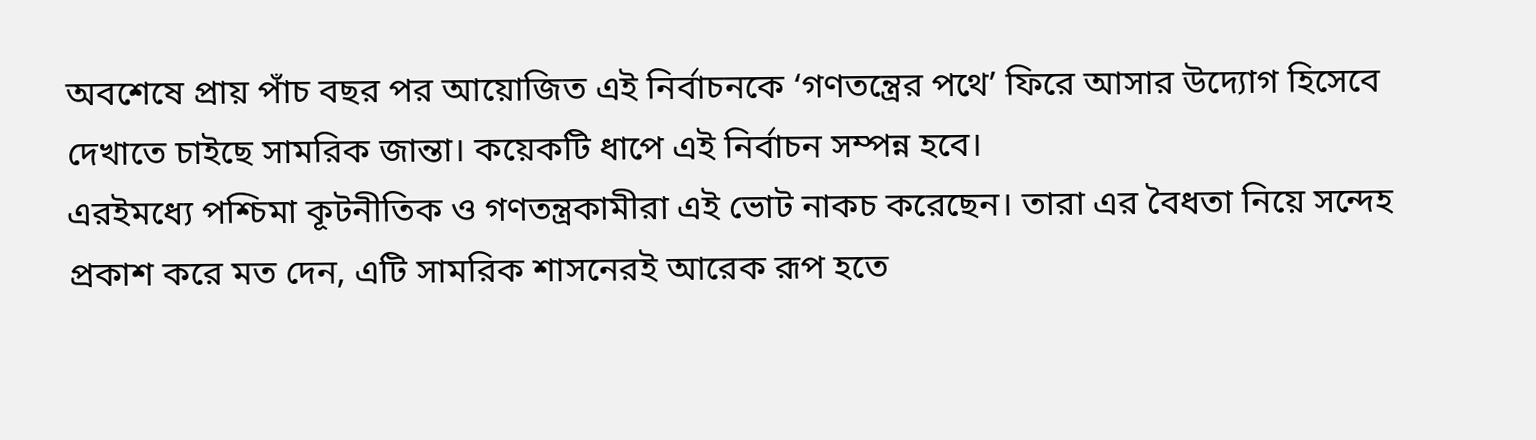অবশেষে প্রায় পাঁচ বছর পর আয়োজিত এই নির্বাচনকে ‘গণতন্ত্রের পথে’ ফিরে আসার উদ্যোগ হিসেবে দেখাতে চাইছে সামরিক জান্তা। কয়েকটি ধাপে এই নির্বাচন সম্পন্ন হবে।
এরইমধ্যে পশ্চিমা কূটনীতিক ও গণতন্ত্রকামীরা এই ভোট নাকচ করেছেন। তারা এর বৈধতা নিয়ে সন্দেহ প্রকাশ করে মত দেন, এটি সামরিক শাসনেরই আরেক রূপ হতে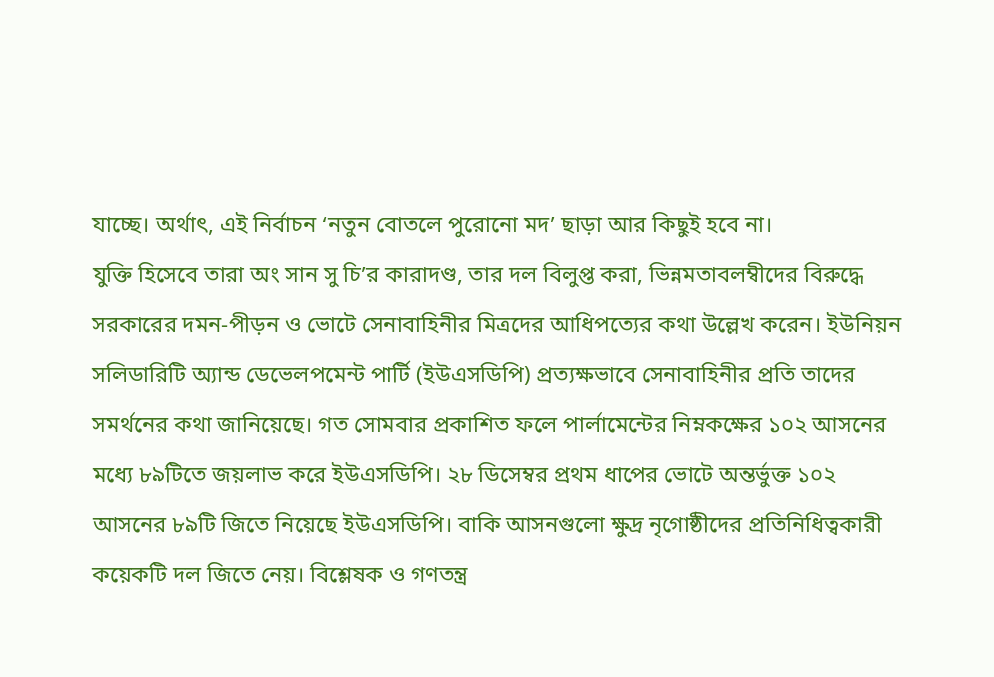যাচ্ছে। অর্থাৎ, এই নির্বাচন ‘নতুন বোতলে পুরোনো মদ’ ছাড়া আর কিছুই হবে না।
যুক্তি হিসেবে তারা অং সান সু চি’র কারাদণ্ড, তার দল বিলুপ্ত করা, ভিন্নমতাবলম্বীদের বিরুদ্ধে সরকারের দমন-পীড়ন ও ভোটে সেনাবাহিনীর মিত্রদের আধিপত্যের কথা উল্লেখ করেন। ইউনিয়ন সলিডারিটি অ্যান্ড ডেভেলপমেন্ট পার্টি (ইউএসডিপি) প্রত্যক্ষভাবে সেনাবাহিনীর প্রতি তাদের সমর্থনের কথা জানিয়েছে। গত সোমবার প্রকাশিত ফলে পার্লামেন্টের নিম্নকক্ষের ১০২ আসনের মধ্যে ৮৯টিতে জয়লাভ করে ইউএসডিপি। ২৮ ডিসেম্বর প্রথম ধাপের ভোটে অন্তর্ভুক্ত ১০২ আসনের ৮৯টি জিতে নিয়েছে ইউএসডিপি। বাকি আসনগুলো ক্ষুদ্র নৃগোষ্ঠীদের প্রতিনিধিত্বকারী কয়েকটি দল জিতে নেয়। বিশ্লেষক ও গণতন্ত্র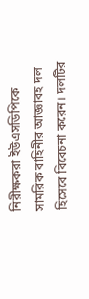নিরীক্ষকরা ইউএসডিপিকে সামরিক বাহিনীর আজ্ঞাবহ দল হিসেবে বিবেচনা করেন। দলটির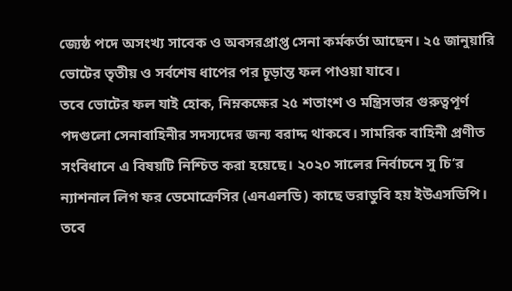জ্যেষ্ঠ পদে অসংখ্য সাবেক ও অবসরপ্রাপ্ত সেনা কর্মকর্তা আছেন। ২৫ জানুয়ারি ভোটের তৃতীয় ও সর্বশেষ ধাপের পর চূড়ান্ত ফল পাওয়া যাবে।
তবে ভোটের ফল যাই হোক, নিম্নকক্ষের ২৫ শতাংশ ও মন্ত্রিসভার গুরুত্বপূর্ণ পদগুলো সেনাবাহিনীর সদস্যদের জন্য বরাদ্দ থাকবে। সামরিক বাহিনী প্রণীত সংবিধানে এ বিষয়টি নিশ্চিত করা হয়েছে। ২০২০ সালের নির্বাচনে সু চি’র ন্যাশনাল লিগ ফর ডেমোক্রেসির (এনএলডি) কাছে ভরাডুবি হয় ইউএসডিপি। তবে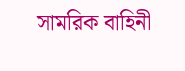সামরিক বাহিনী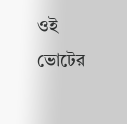ওই ভোটের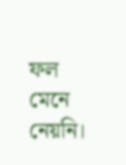ফল মেনে নেয়নি।